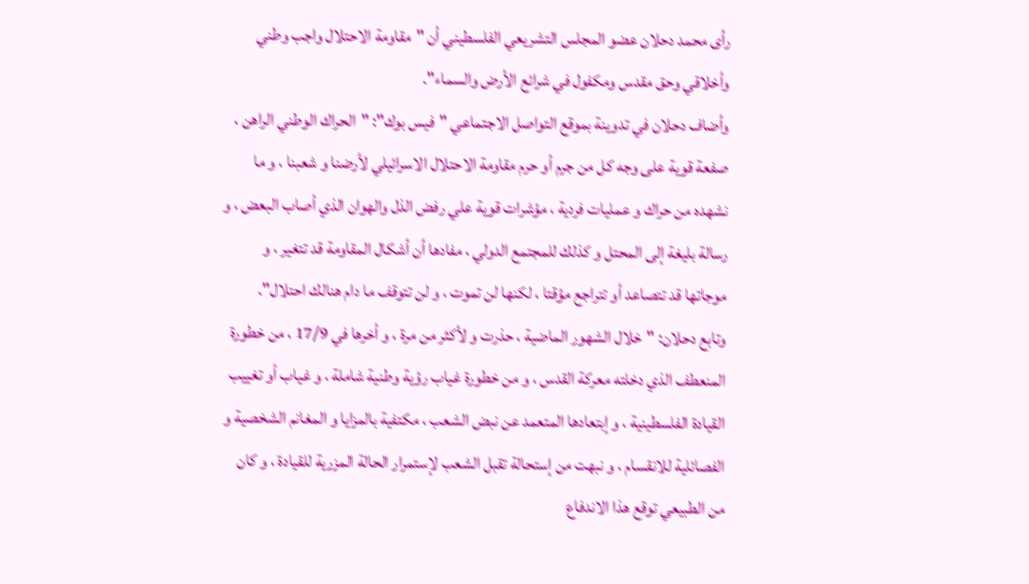رأى محمد دحلان عضو المجلس التشريعي الفلسطيني أن "مقاومة الاحتلال واجب وطني وأخلاقي وحق مقدس ومكفول في شرائع الأرض والسماء".
وأضاف دحلان في تدوينة بموقع التواصل الاجتماعي "فيس بوك": "الحراك الوطني الراهن ، صفعة قوية على وجه كل من جرم أو حرم مقاومة الاحتلال الاسرائيلي لأرضنا و شعبنا ، و ما نشهده من حراك و عمليات فردية ، مؤشرات قوية علي رفض الذل والهوان الذي أصاب البعض ، و رسالة بليغة إلى المحتل و كذلك للمجتمع الدولي ، مفادها أن أشكال المقاومة قد تتغير ، و موجاتها قد تتصاعد أو تتراجع مؤقتا ، لكنها لن تموت ، و لن تتوقف ما دام هنالك احتلال".
وتابع دحلان: "خلال الشهور الماضية ، حذرت و لأكثر من مرة ، و أخرها في 17/9 ، من خطورة المنعطف الذي دخلته معركة القدس ، و من خطورة غياب رؤية وطنية شاملة ، و غياب أو تغييب القيادة الفلسطينية ، و إبتعادها المتعمد عن نبض الشعب ، مكتفية بالمزايا و المغانم الشخصية و الفصائلية للانقسام ، و نبهت من إستحالة تقبل الشعب لإستمرار الحالة المزرية للقيادة ، و كان من الطبيعي توقع هذا الاندفاع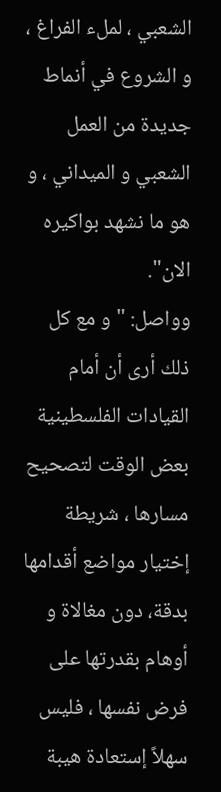الشعبي ، لملء الفراغ ، و الشروع في أنماط جديدة من العمل الشعبي و الميداني ، و هو ما نشهد بواكيره الان".
وواصل: "و مع كل ذلك أرى أن أمام القيادات الفلسطينية بعض الوقت لتصحيح مسارها ، شريطة إختيار مواضع أقدامها بدقة، دون مغالاة و أوهام بقدرتها على فرض نفسها ، فليس سهلاً إستعادة هيبة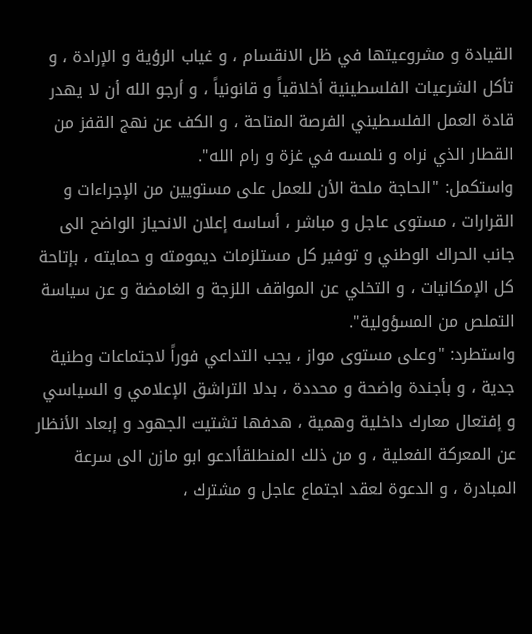القيادة و مشروعيتها في ظل الانقسام ، و غياب الرؤية و الإرادة ، و تأكل الشرعيات الفلسطينية أخلاقياً و قانونياً ، و أرجو الله أن لا يهدر قادة العمل الفلسطيني الفرصة المتاحة ، و الكف عن نهج القفز من القطار الذي نراه و نلمسه في غزة و رام الله".
واستكمل: "الحاجة ملحة الأن للعمل على مستويين من الإجراءات و القرارات ، مستوى عاجل و مباشر ، أساسه إعلان الانحياز الواضح الى جانب الحراك الوطني و توفير كل مستلزمات ديمومته و حمايته ، بإتاحة كل الإمكانيات ، و التخلي عن المواقف اللزجة و الغامضة و عن سياسة التملص من المسؤولية".
واستطرد: "وعلى مستوى مواز ، يجب التداعي فوراً لاجتماعات وطنية جدية ، و بأجندة واضحة و محددة ، بدلا التراشق الإعلامي و السياسي و إفتعال معارك داخلية وهمية ، هدفها تشتيت الجهود و إبعاد الأنظار عن المعركة الفعلية ، و من ذلك المنطلقأادعو ابو مازن الى سرعة المبادرة ، و الدعوة لعقد اجتماع عاجل و مشترك ،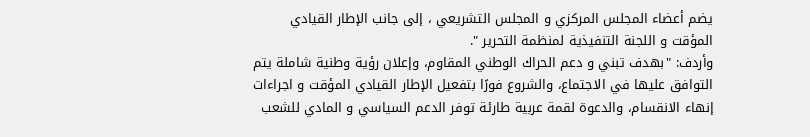يضم أعضاء المجلس المركزي و المجلس التشريعي ، إلى جانب الإطار القيادي المؤقت و اللجنة التنفيذية لمنظمة التحرير ".
وأردف: "بهدف تبني و دعم الحراك الوطني المقاوم، وإعلان رؤية وطنية شاملة يتم التوافق عليها في الاجتماع، والشروع فورًا بتفعيل الإطار القيادي المؤقت و اجراءات إنهاء الانقسام، والدعوة لقمة عربية طارئة توفر الدعم السياسي و المادي للشعب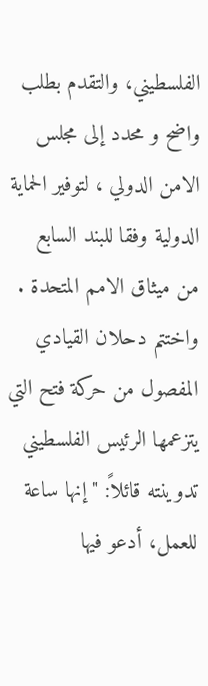الفلسطيني، والتقدم بطلب واضح و محدد إلى مجلس الامن الدولي ، لتوفير الحماية الدولية وفقا للبند السابع من ميثاق الامم المتحدة .
واختتم دحلان القيادي المفصول من حركة فتح التي يتزعمها الرئيس الفلسطيني تدوينته قائلاً: "إنها ساعة للعمل، أدعو فيها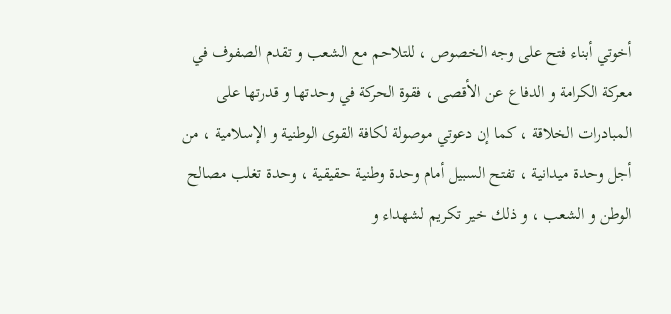أخوتي أبناء فتح على وجه الخصوص ، للتلاحم مع الشعب و تقدم الصفوف في معركة الكرامة و الدفاع عن الأقصى ، فقوة الحركة في وحدتها و قدرتها على المبادرات الخلاقة ، كما إن دعوتي موصولة لكافة القوى الوطنية و الإسلامية ، من أجل وحدة ميدانية ، تفتح السبيل أمام وحدة وطنية حقيقية ، وحدة تغلب مصالح الوطن و الشعب ، و ذلك خير تكريم لشهداء و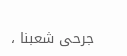جرحى شعبنا ،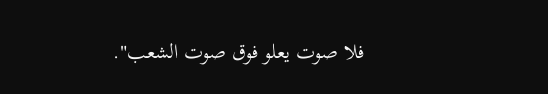فلا صوت يعلو فوق صوت الشعب".